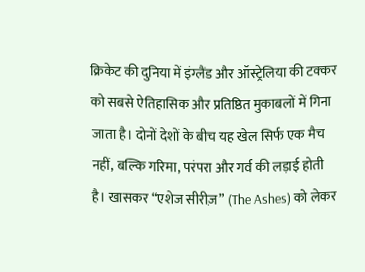क्रिकेट की दुनिया में इंग्लैंड और ऑस्ट्रेलिया की टक्कर को सबसे ऐतिहासिक और प्रतिष्ठित मुकाबलों में गिना जाता है। दोनों देशों के बीच यह खेल सिर्फ एक मैच नहीं, बल्कि गरिमा, परंपरा और गर्व की लड़ाई होती है। खासकर “एशेज सीरीज़” (The Ashes) को लेकर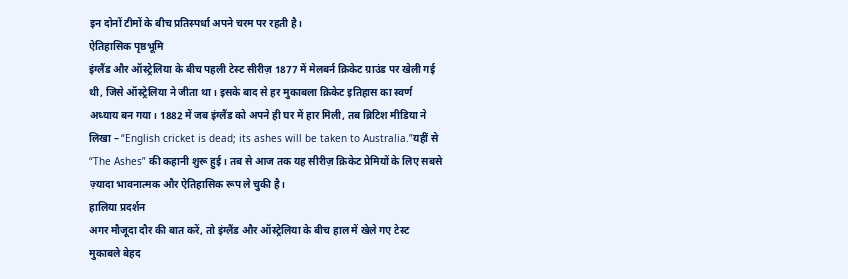इन दोनों टीमों के बीच प्रतिस्पर्धा अपने चरम पर रहती है।
ऐतिहासिक पृष्ठभूमि
इंग्लैंड और ऑस्ट्रेलिया के बीच पहली टेस्ट सीरीज़ 1877 में मेलबर्न क्रिकेट ग्राउंड पर खेली गई थी, जिसे ऑस्ट्रेलिया ने जीता था। इसके बाद से हर मुकाबला क्रिकेट इतिहास का स्वर्ण अध्याय बन गया। 1882 में जब इंग्लैंड को अपने ही घर में हार मिली, तब ब्रिटिश मीडिया ने लिखा – “English cricket is dead; its ashes will be taken to Australia.”यहीं से “The Ashes” की कहानी शुरू हुई। तब से आज तक यह सीरीज़ क्रिकेट प्रेमियों के लिए सबसे ज़्यादा भावनात्मक और ऐतिहासिक रूप ले चुकी है।
हालिया प्रदर्शन
अगर मौजूदा दौर की बात करें, तो इंग्लैंड और ऑस्ट्रेलिया के बीच हाल में खेले गए टेस्ट मुकाबले बेहद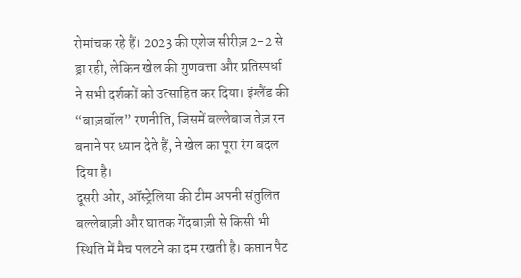रोमांचक रहे हैं। 2023 की एशेज सीरीज़ 2-2 से ड्रा रही, लेकिन खेल की गुणवत्ता और प्रतिस्पर्धा ने सभी दर्शकों को उत्साहित कर दिया। इंग्लैंड की “बाज़बॉल” रणनीति, जिसमें बल्लेबाज तेज़ रन बनाने पर ध्यान देते हैं, ने खेल का पूरा रंग बदल दिया है।
दूसरी ओर, ऑस्ट्रेलिया की टीम अपनी संतुलित बल्लेबाज़ी और घातक गेंदबाज़ी से किसी भी स्थिति में मैच पलटने का दम रखती है। कप्तान पैट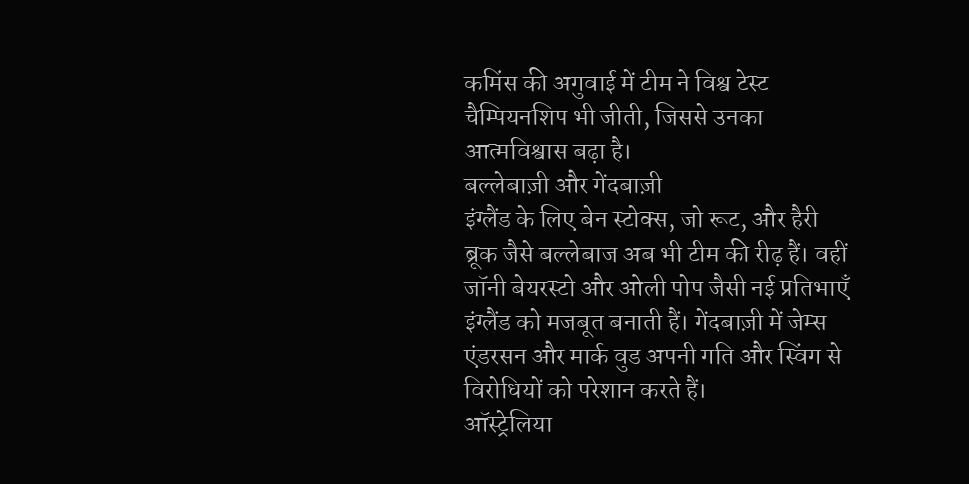कमिंस की अगुवाई में टीम ने विश्व टेस्ट चैम्पियनशिप भी जीती, जिससे उनका आत्मविश्वास बढ़ा है।
बल्लेबाज़ी और गेंदबाज़ी
इंग्लैंड के लिए बेन स्टोक्स, जो रूट, और हैरी ब्रूक जैसे बल्लेबाज अब भी टीम की रीढ़ हैं। वहीं जॉनी बेयरस्टो और ओली पोप जैसी नई प्रतिभाएँ इंग्लैंड को मजबूत बनाती हैं। गेंदबाज़ी में जेम्स एंडरसन और मार्क वुड अपनी गति और स्विंग से विरोधियों को परेशान करते हैं।
ऑस्ट्रेलिया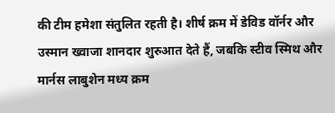की टीम हमेशा संतुलित रहती है। शीर्ष क्रम में डेविड वॉर्नर और उस्मान ख्वाजा शानदार शुरुआत देते हैं, जबकि स्टीव स्मिथ और मार्नस लाबुशेन मध्य क्रम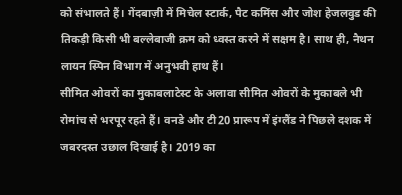को संभालते हैं। गेंदबाज़ी में मिचेल स्टार्क, पैट कमिंस और जोश हेजलवुड की तिकड़ी किसी भी बल्लेबाजी क्रम को ध्वस्त करने में सक्षम है। साथ ही, नैथन लायन स्पिन विभाग में अनुभवी हाथ हैं।
सीमित ओवरों का मुकाबलाटेस्ट के अलावा सीमित ओवरों के मुकाबले भी रोमांच से भरपूर रहते हैं। वनडे और टी20 प्रारूप में इंग्लैंड ने पिछले दशक में जबरदस्त उछाल दिखाई है। 2019 का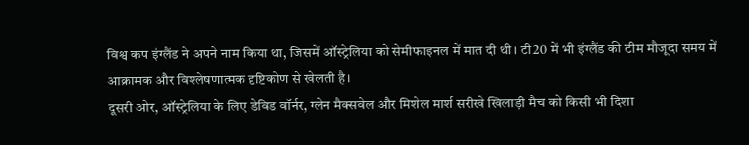विश्व कप इंग्लैंड ने अपने नाम किया था, जिसमें ऑस्ट्रेलिया को सेमीफाइनल में मात दी थी। टी20 में भी इंग्लैंड की टीम मौजूदा समय में आक्रामक और विश्लेषणात्मक दृष्टिकोण से खेलती है।
दूसरी ओर, ऑस्ट्रेलिया के लिए डेविड वॉर्नर, ग्लेन मैक्सवेल और मिशेल मार्श सरीखे खिलाड़ी मैच को किसी भी दिशा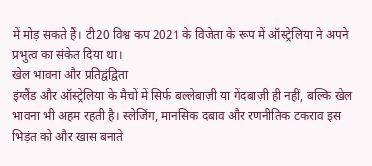में मोड़ सकते हैं। टी20 विश्व कप 2021 के विजेता के रूप में ऑस्ट्रेलिया ने अपने प्रभुत्व का संकेत दिया था।
खेल भावना और प्रतिद्वंद्विता
इंग्लैंड और ऑस्ट्रेलिया के मैचों में सिर्फ बल्लेबाज़ी या गेंदबाज़ी ही नहीं, बल्कि खेल भावना भी अहम रहती है। स्लेजिंग, मानसिक दबाव और रणनीतिक टकराव इस भिड़ंत को और खास बनाते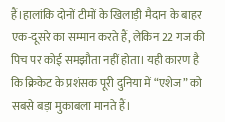हैं।हालांकि दोनों टीमों के खिलाड़ी मैदान के बाहर एक-दूसरे का सम्मान करते हैं, लेकिन 22 गज की पिच पर कोई समझौता नहीं होता। यही कारण है कि क्रिकेट के प्रशंसक पूरी दुनिया में “एशेज” को सबसे बड़ा मुकाबला मानते हैं।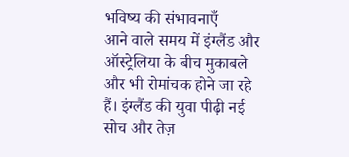भविष्य की संभावनाएँ
आने वाले समय में इंग्लैंड और ऑस्ट्रेलिया के बीच मुकाबले और भी रोमांचक होने जा रहे हैं। इंग्लैंड की युवा पीढ़ी नई सोच और तेज़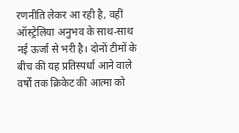रणनीति लेकर आ रही है, वहीं ऑस्ट्रेलिया अनुभव के साथ-साथ नई ऊर्जा से भरी है। दोनों टीमों के बीच की यह प्रतिस्पर्धा आने वाले वर्षों तक क्रिकेट की आत्मा को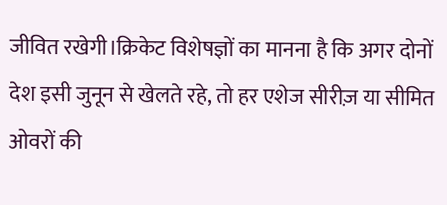जीवित रखेगी।क्रिकेट विशेषज्ञों का मानना है कि अगर दोनों देश इसी जुनून से खेलते रहे, तो हर एशेज सीरीज़ या सीमित ओवरों की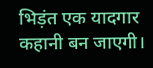भिड़ंत एक यादगार कहानी बन जाएगी।